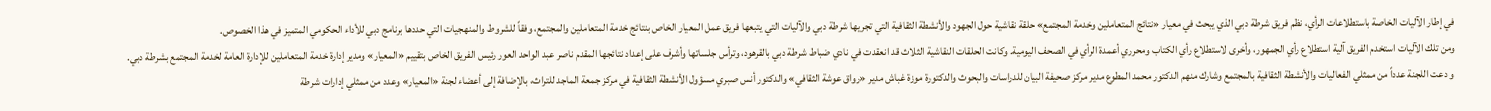في إطار الآليات الخاصة باستطلاعات الرأي، نظم فريق شرطة دبي الذي يبحث في معيار «نتائج المتعاملين وخدمة المجتمع» حلقة نقاشية حول الجهود والأنشطة الثقافية التي تجريها شرطة دبي والآليات التي يتبعها فريق عمل المعيار الخاص بنتائج خدمة المتعاملين والمجتمع، وفقاً للشروط والمنهجيات التي حددها برنامج دبي للأداء الحكومي المتميز في هذا الخصوص.
ومن تلك الآليات استخدم الفريق آلية استطلاع رأي الجمهور، وأخرى لاستطلاع رأي الكتاب ومحرري أعمدة الرأي في الصحف اليومية. وكانت الحلقات النقاشية الثلاث قد انعقدت في نادي ضباط شرطة دبي بالقرهود، وترأس جلساتها وأشرف على إعداد نتائجها المقدم ناصر عبد الواحد العور رئيس الفريق الخاص بتقييم «المعيار» ومدير إدارة خدمة المتعاملين للإدارة العامة لخدمة المجتمع بشرطة دبي.
و دعت اللجنة عدداً من ممثلي الفعاليات والأنشطة الثقافية بالمجتمع وشارك منهم الدكتور محمد المطوع مدير مركز صحيفة البيان للدراسات والبحوث والدكتورة موزة غباش مدير «رواق عوشة الثقافي» والدكتور أنس صبري مسؤول الأنشطة الثقافية في مركز جمعة الماجد للتراث، بالإضافة إلى أعضاء لجنة «المعيار» وعدد من ممثلي إدارات شرطة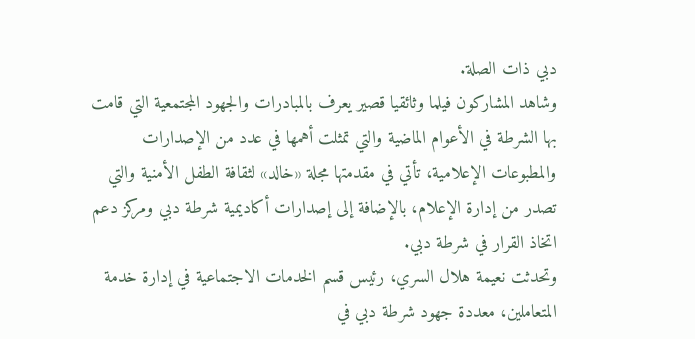دبي ذات الصلة.
وشاهد المشاركون فيلما وثائقيا قصير يعرف بالمبادرات والجهود المجتمعية التي قامت بها الشرطة في الأعوام الماضية والتي تمثلت أهمها في عدد من الإصدارات والمطبوعات الإعلامية، تأتي في مقدمتها مجلة «خالد» لثقافة الطفل الأمنية والتي تصدر من إدارة الإعلام، بالإضافة إلى إصدارات أكاديمية شرطة دبي ومركز دعم اتخاذ القرار في شرطة دبي.
وتحدثت نعيمة هلال السري، رئيس قسم الخدمات الاجتماعية في إدارة خدمة المتعاملين، معددة جهود شرطة دبي في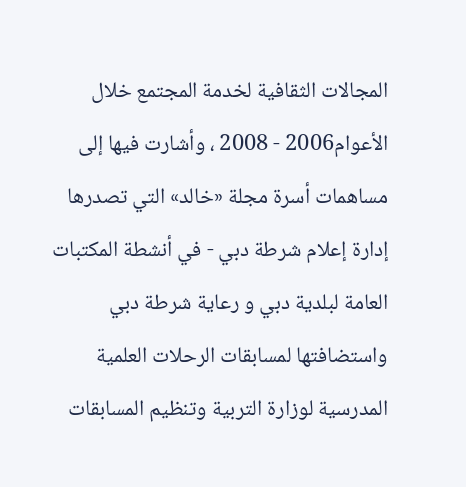المجالات الثقافية لخدمة المجتمع خلال الأعوام2006 - 2008 ، وأشارت فيها إلى مساهمات أسرة مجلة «خالد» التي تصدرها إدارة إعلام شرطة دبي - في أنشطة المكتبات العامة لبلدية دبي و رعاية شرطة دبي واستضافتها لمسابقات الرحلات العلمية المدرسية لوزارة التربية وتنظيم المسابقات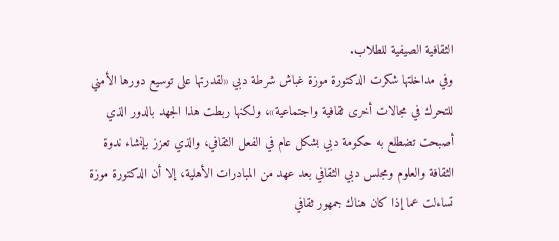الثقافية الصيفية للطلاب.
وفي مداخلتها شكرت الدكتورة موزة غباش شرطة دبي «لقدرتها على توسيع دورها الأمني للتحرك في مجالات أخرى ثقافية واجتماعية»، ولكنها ربطت هذا الجهد بالدور الذي أصبحت تضطلع به حكومة دبي بشكل عام في الفعل الثقافي، والذي تعزز بإنشاء ندوة الثقافة والعلوم ومجلس دبي الثقافي بعد عهد من المبادرات الأهلية، إلا أن الدكتورة موزة تساءلت عما إذا كان هناك جمهور ثقافي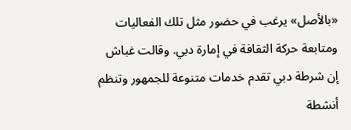«بالأصل» يرغب في حضور مثل تلك الفعاليات ومتابعة حركة الثقافة في إمارة دبي. وقالت غباش إن شرطة دبي تقدم خدمات متنوعة للجمهور وتنظم أنشطة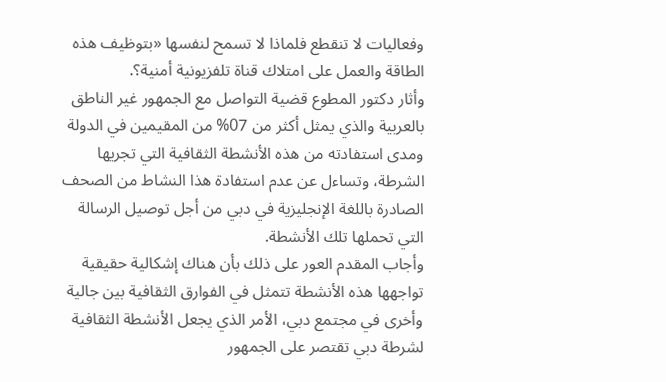وفعاليات لا تنقطع فلماذا لا تسمح لنفسها «بتوظيف هذه الطاقة والعمل على امتلاك قناة تلفزيونية أمنية؟.
وأثار دكتور المطوع قضية التواصل مع الجمهور غير الناطق بالعربية والذي يمثل أكثر من 07% من المقيمين في الدولة ومدى استفادته من هذه الأنشطة الثقافية التي تجريها الشرطة، وتساءل عن عدم استفادة هذا النشاط من الصحف الصادرة باللغة الإنجليزية في دبي من أجل توصيل الرسالة التي تحملها تلك الأنشطة.
وأجاب المقدم العور على ذلك بأن هناك إشكالية حقيقية تواجهها هذه الأنشطة تتمثل في الفوارق الثقافية بين جالية وأخرى في مجتمع دبي، الأمر الذي يجعل الأنشطة الثقافية لشرطة دبي تقتصر على الجمهور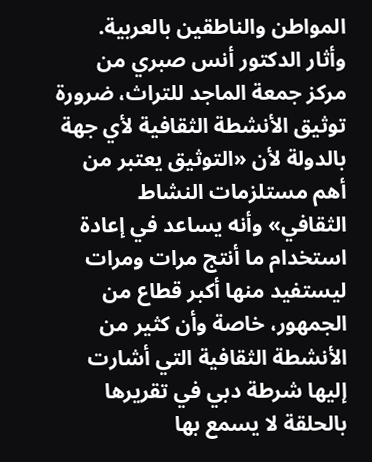المواطن والناطقين بالعربية.
وأثار الدكتور أنس صبري من مركز جمعة الماجد للتراث، ضرورة توثيق الأنشطة الثقافية لأي جهة بالدولة لأن «التوثيق يعتبر من أهم مستلزمات النشاط الثقافي» وأنه يساعد في إعادة استخدام ما أنتج مرات ومرات ليستفيد منها أكبر قطاع من الجمهور، خاصة وأن كثير من الأنشطة الثقافية التي أشارت إليها شرطة دبي في تقريرها بالحلقة لا يسمع بها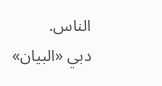الناس.
دبي «البيان»